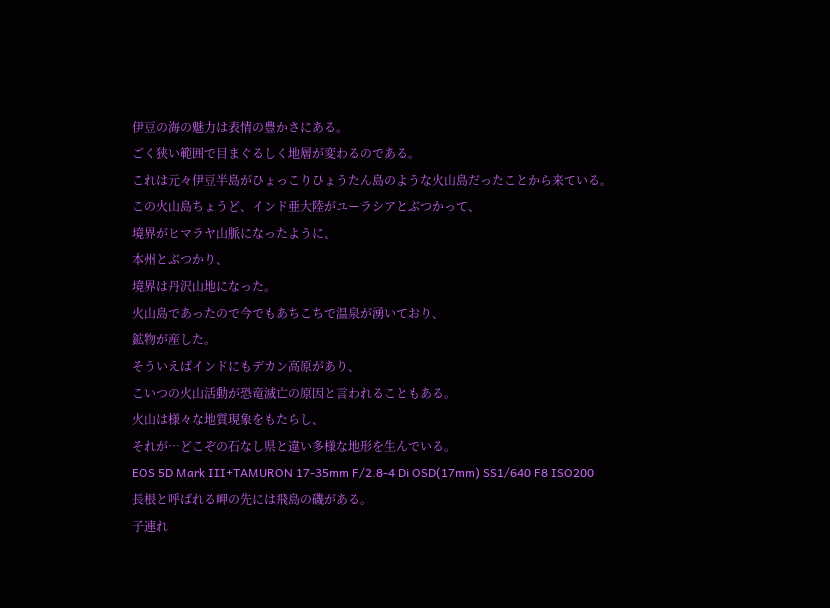伊豆の海の魅力は表情の豊かさにある。
ごく狭い範囲で目まぐるしく地層が変わるのである。
これは元々伊豆半島がひょっこりひょうたん島のような火山島だったことから来ている。
この火山島ちょうど、インド亜大陸がユーラシアとぶつかって、
境界がヒマラヤ山脈になったように、
本州とぶつかり、
境界は丹沢山地になった。
火山島であったので今でもあちこちで温泉が湧いており、
鉱物が産した。
そういえばインドにもデカン高原があり、
こいつの火山活動が恐竜滅亡の原因と言われることもある。
火山は様々な地質現象をもたらし、
それが…どこぞの石なし県と違い多様な地形を生んでいる。
EOS 5D Mark III+TAMURON 17-35mm F/2.8-4 Di OSD(17mm) SS1/640 F8 ISO200
長根と呼ばれる岬の先には飛島の磯がある。
子連れ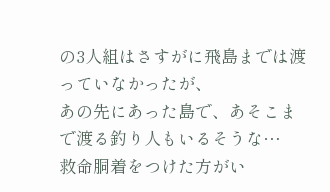の3人組はさすがに飛島までは渡っていなかったが、
あの先にあった島で、あそこまで渡る釣り人もいるそうな…
救命胴着をつけた方がい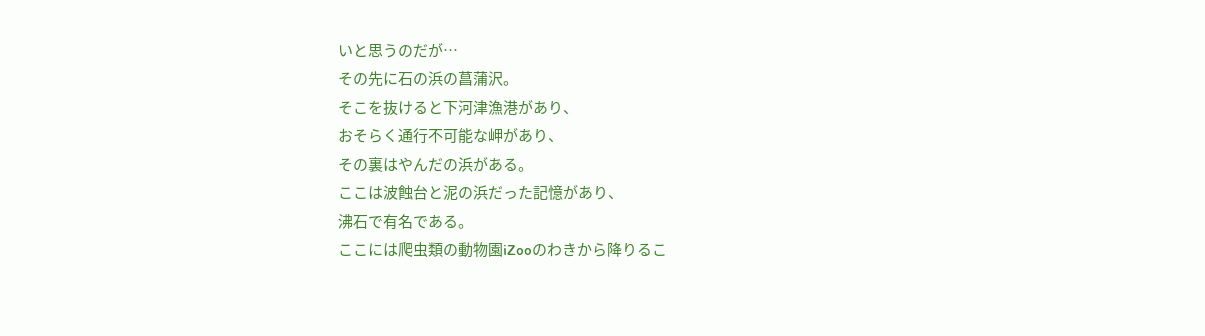いと思うのだが…
その先に石の浜の菖蒲沢。
そこを抜けると下河津漁港があり、
おそらく通行不可能な岬があり、
その裏はやんだの浜がある。
ここは波蝕台と泥の浜だった記憶があり、
沸石で有名である。
ここには爬虫類の動物園iZooのわきから降りるこ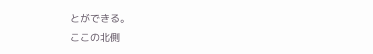とができる。
ここの北側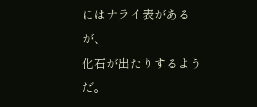にはナライ表があるが、
化石が出たりするようだ。